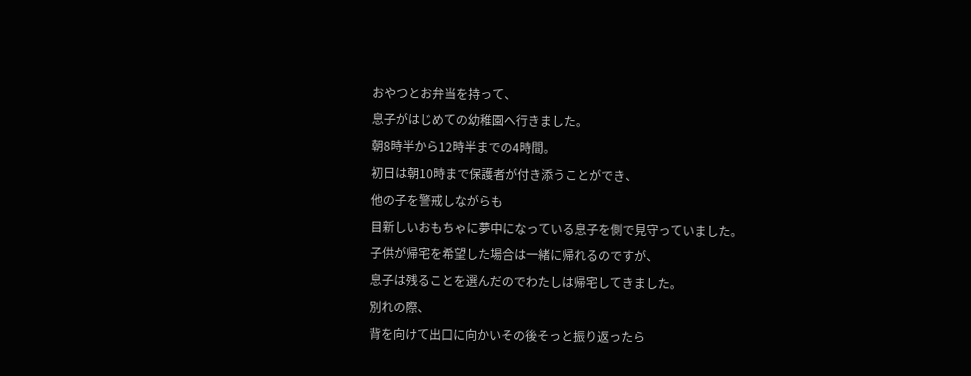おやつとお弁当を持って、
息子がはじめての幼稚園へ行きました。
朝8時半から12時半までの4時間。
初日は朝10時まで保護者が付き添うことができ、
他の子を警戒しながらも
目新しいおもちゃに夢中になっている息子を側で見守っていました。
子供が帰宅を希望した場合は一緒に帰れるのですが、
息子は残ることを選んだのでわたしは帰宅してきました。
別れの際、
背を向けて出口に向かいその後そっと振り返ったら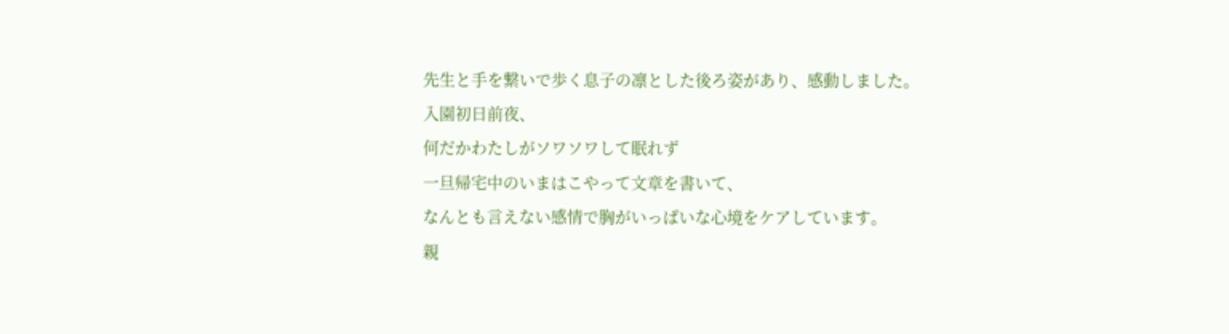先生と手を繋いで歩く息子の凛とした後ろ姿があり、感動しました。
入園初日前夜、
何だかわたしがソワソワして眠れず
一旦帰宅中のいまはこやって文章を書いて、
なんとも言えない感情で胸がいっぱいな心境をケアしています。
親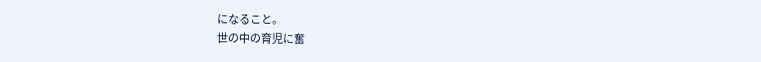になること。
世の中の育児に奮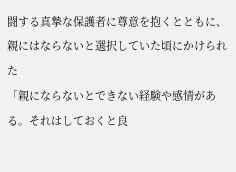闘する真摯な保護者に尊意を抱くとともに、
親にはならないと選択していた頃にかけられた
「親にならないとできない経験や感情がある。それはしておくと良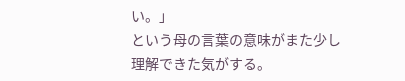い。」
という母の言葉の意味がまた少し理解できた気がする。